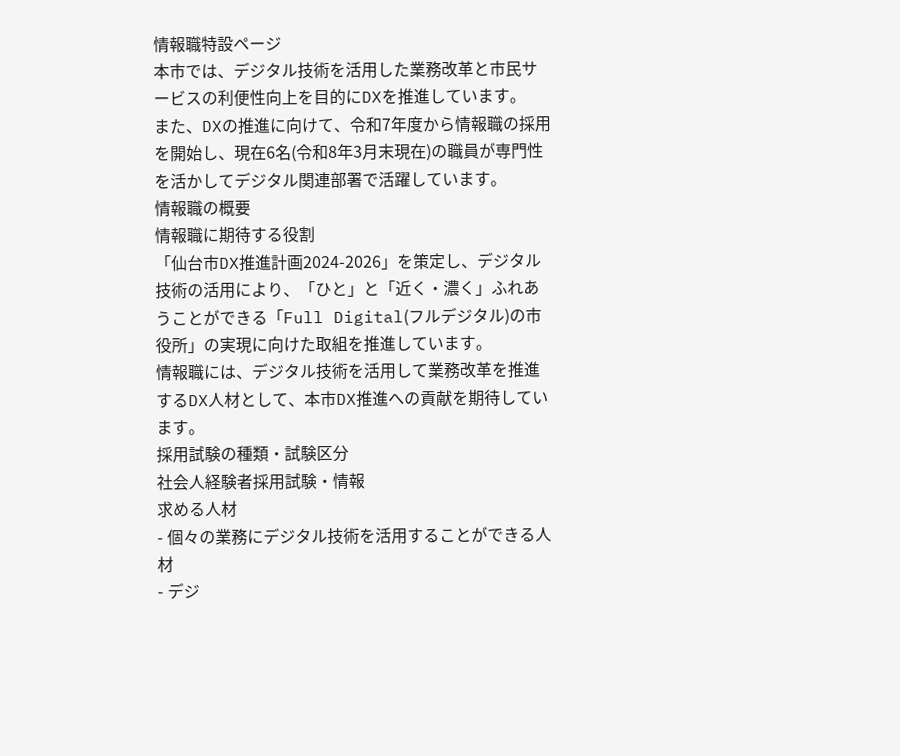情報職特設ページ
本市では、デジタル技術を活用した業務改革と市民サービスの利便性向上を目的にDXを推進しています。
また、DXの推進に向けて、令和7年度から情報職の採用を開始し、現在6名(令和8年3月末現在)の職員が専門性を活かしてデジタル関連部署で活躍しています。
情報職の概要
情報職に期待する役割
「仙台市DX推進計画2024-2026」を策定し、デジタル技術の活用により、「ひと」と「近く・濃く」ふれあうことができる「Full Digital(フルデジタル)の市役所」の実現に向けた取組を推進しています。
情報職には、デジタル技術を活用して業務改革を推進するDX人材として、本市DX推進への貢献を期待しています。
採用試験の種類・試験区分
社会人経験者採用試験・情報
求める人材
- 個々の業務にデジタル技術を活用することができる人材
- デジ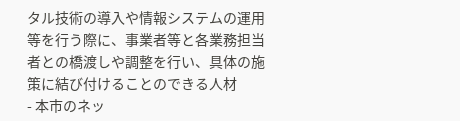タル技術の導入や情報システムの運用等を行う際に、事業者等と各業務担当者との橋渡しや調整を行い、具体の施策に結び付けることのできる人材
- 本市のネッ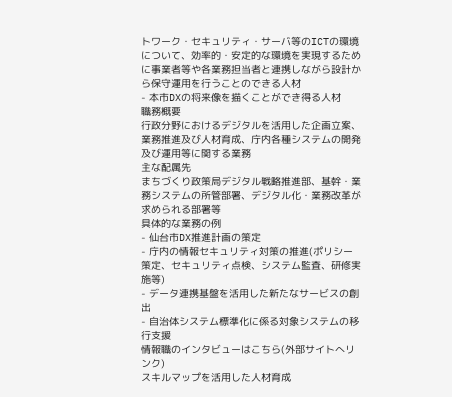トワーク・セキュリティ・サーバ等のICTの環境について、効率的・安定的な環境を実現するために事業者等や各業務担当者と連携しながら設計から保守運用を行うことのできる人材
- 本市DXの将来像を描くことができ得る人材
職務概要
行政分野におけるデジタルを活用した企画立案、業務推進及び人材育成、庁内各種システムの開発及び運用等に関する業務
主な配属先
まちづくり政策局デジタル戦略推進部、基幹・業務システムの所管部署、デジタル化・業務改革が求められる部署等
具体的な業務の例
- 仙台市DX推進計画の策定
- 庁内の情報セキュリティ対策の推進(ポリシー策定、セキュリティ点検、システム監査、研修実施等)
- データ連携基盤を活用した新たなサービスの創出
- 自治体システム標準化に係る対象システムの移行支援
情報職のインタビューはこちら(外部サイトへリンク)
スキルマップを活用した人材育成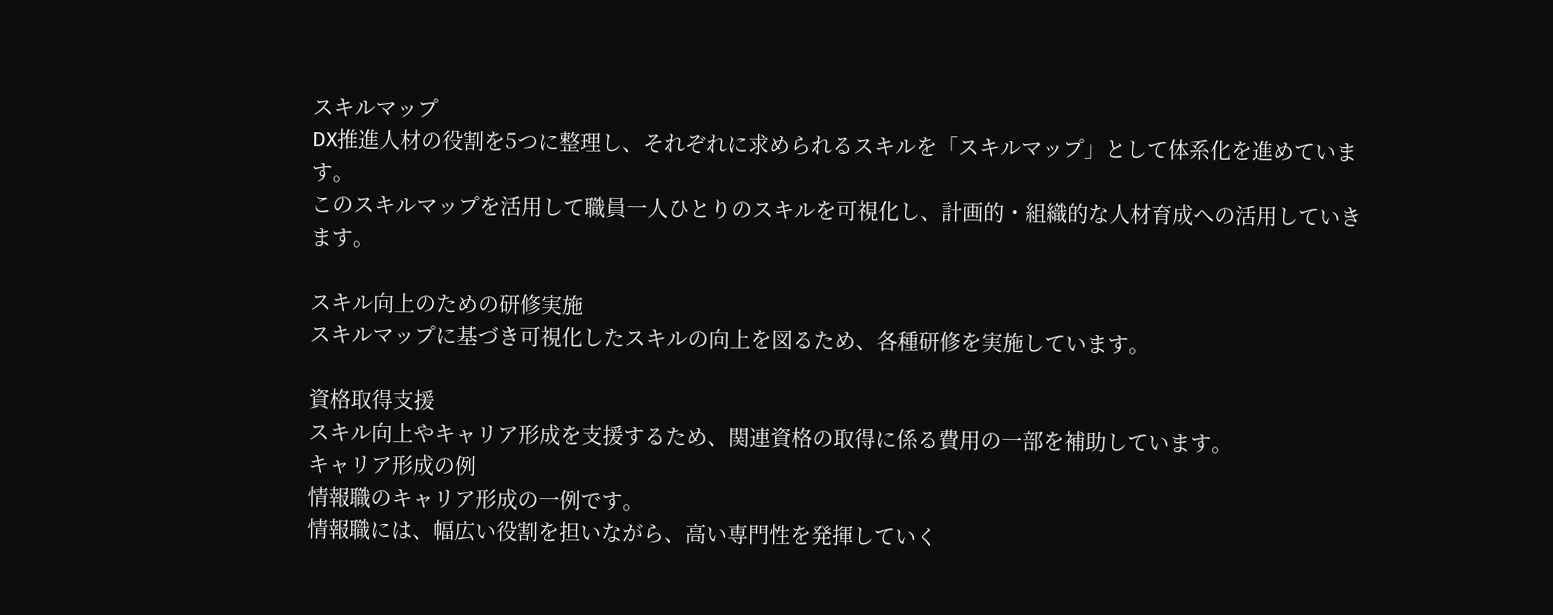スキルマップ
DX推進人材の役割を5つに整理し、それぞれに求められるスキルを「スキルマップ」として体系化を進めています。
このスキルマップを活用して職員一人ひとりのスキルを可視化し、計画的・組織的な人材育成への活用していきます。

スキル向上のための研修実施
スキルマップに基づき可視化したスキルの向上を図るため、各種研修を実施しています。

資格取得支援
スキル向上やキャリア形成を支援するため、関連資格の取得に係る費用の一部を補助しています。
キャリア形成の例
情報職のキャリア形成の一例です。
情報職には、幅広い役割を担いながら、高い専門性を発揮していく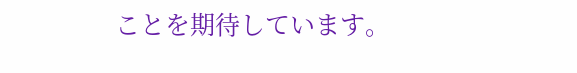ことを期待しています。